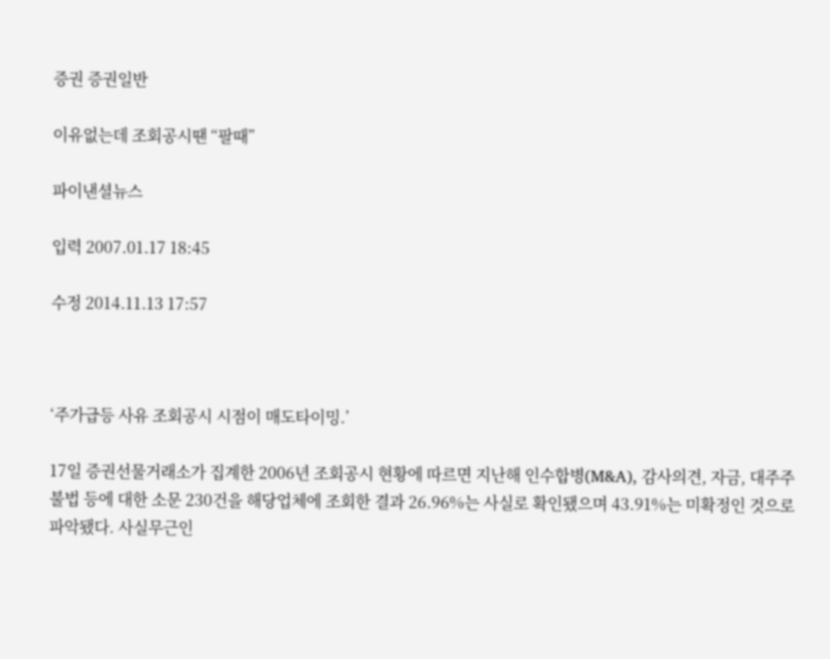증권 증권일반

이유없는데 조회공시땐 “팔때”

파이낸셜뉴스

입력 2007.01.17 18:45

수정 2014.11.13 17:57



‘주가급등 사유 조회공시 시점이 매도타이밍.’

17일 증권선물거래소가 집계한 2006년 조회공시 현황에 따르면 지난해 인수합병(M&A), 감사의견, 자금, 대주주 불법 등에 대한 소문 230건을 해당업체에 조회한 결과 26.96%는 사실로 확인됐으며 43.91%는 미확정인 것으로 파악됐다. 사실무근인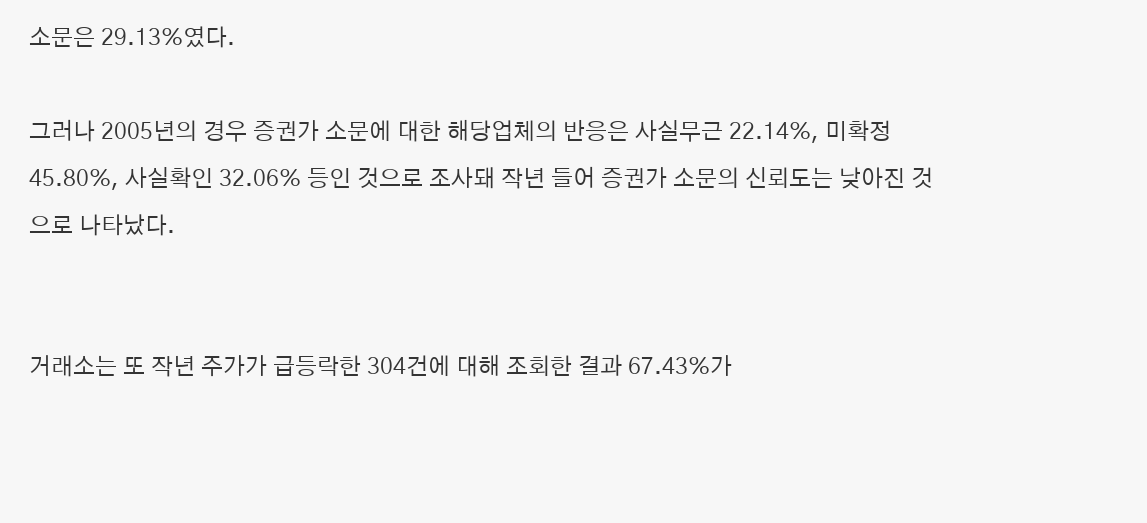소문은 29.13%였다.

그러나 2005년의 경우 증권가 소문에 대한 해당업체의 반응은 사실무근 22.14%, 미확정 45.80%, 사실확인 32.06% 등인 것으로 조사돼 작년 들어 증권가 소문의 신뢰도는 낮아진 것으로 나타났다.


거래소는 또 작년 주가가 급등락한 304건에 대해 조회한 결과 67.43%가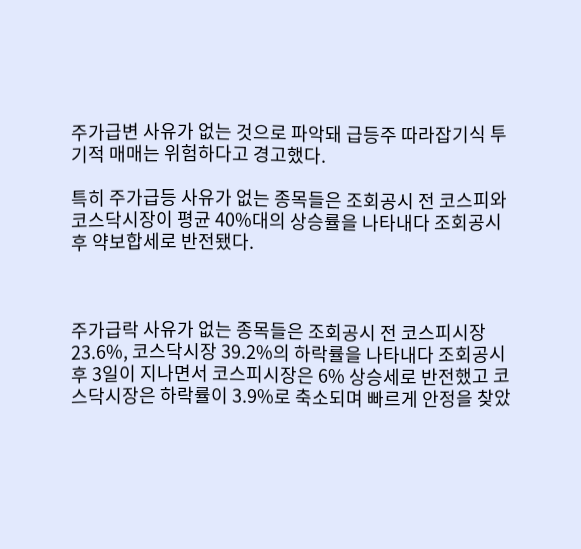주가급변 사유가 없는 것으로 파악돼 급등주 따라잡기식 투기적 매매는 위험하다고 경고했다.

특히 주가급등 사유가 없는 종목들은 조회공시 전 코스피와 코스닥시장이 평균 40%대의 상승률을 나타내다 조회공시 후 약보합세로 반전됐다.



주가급락 사유가 없는 종목들은 조회공시 전 코스피시장 23.6%, 코스닥시장 39.2%의 하락률을 나타내다 조회공시 후 3일이 지나면서 코스피시장은 6% 상승세로 반전했고 코스닥시장은 하락률이 3.9%로 축소되며 빠르게 안정을 찾았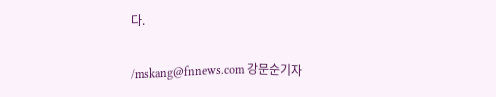다.

/mskang@fnnews.com 강문순기자